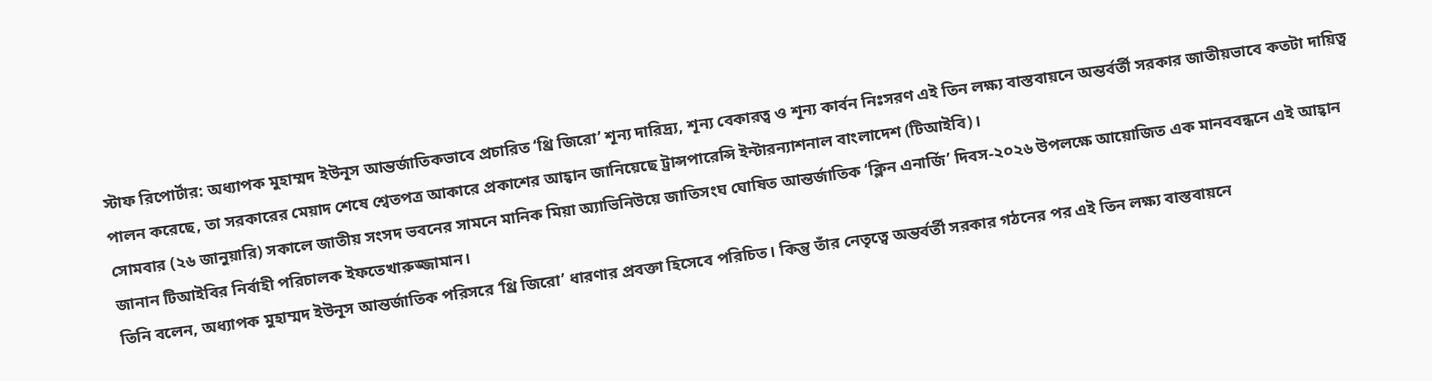স্টাফ রিপোর্টার: অধ্যাপক মুহাম্মদ ইউনূস আন্তর্জাতিকভাবে প্রচারিত ‘থ্রি জিরো’ শূন্য দারিদ্র্য, শূন্য বেকারত্ব ও শূন্য কার্বন নিঃসরণ এই তিন লক্ষ্য বাস্তবায়নে অন্তর্বর্তী সরকার জাতীয়ভাবে কতটা দায়িত্ব পালন করেছে, তা সরকারের মেয়াদ শেষে শ্বেতপত্র আকারে প্রকাশের আহ্বান জানিয়েছে ট্রান্সপারেন্সি ইন্টারন্যাশনাল বাংলাদেশ (টিআইবি)।
সোমবার (২৬ জানুয়ারি) সকালে জাতীয় সংসদ ভবনের সামনে মানিক মিয়া অ্যাভিনিউয়ে জাতিসংঘ ঘোষিত আন্তর্জাতিক ‘ক্লিন এনার্জি’ দিবস-২০২৬ উপলক্ষে আয়োজিত এক মানববন্ধনে এই আহ্বান জানান টিআইবির নির্বাহী পরিচালক ইফতেখারুজ্জামান।
তিনি বলেন, অধ্যাপক মুহাম্মদ ইউনূস আন্তর্জাতিক পরিসরে ‘থ্রি জিরো’ ধারণার প্রবক্তা হিসেবে পরিচিত। কিন্তু তাঁর নেতৃত্বে অন্তর্বর্তী সরকার গঠনের পর এই তিন লক্ষ্য বাস্তবায়নে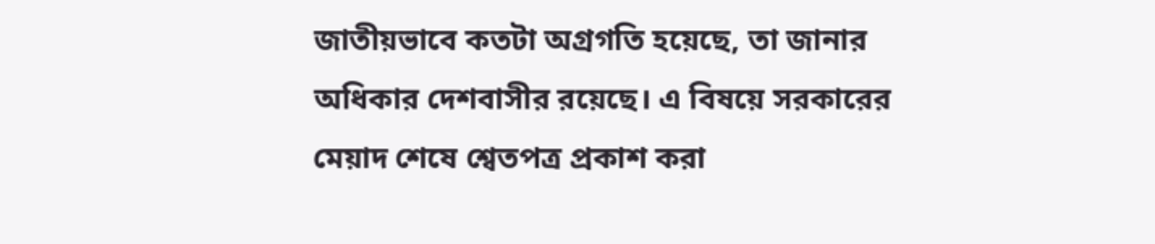জাতীয়ভাবে কতটা অগ্রগতি হয়েছে, তা জানার অধিকার দেশবাসীর রয়েছে। এ বিষয়ে সরকারের মেয়াদ শেষে শ্বেতপত্র প্রকাশ করা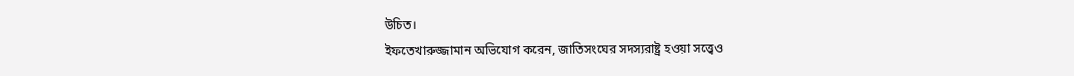উচিত।
ইফতেখারুজ্জামান অভিযোগ করেন, জাতিসংঘের সদস্যরাষ্ট্র হওয়া সত্ত্বেও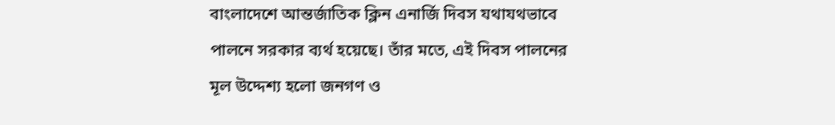বাংলাদেশে আন্তর্জাতিক ক্লিন এনার্জি দিবস যথাযথভাবে পালনে সরকার ব্যর্থ হয়েছে। তাঁর মতে, এই দিবস পালনের মূল উদ্দেশ্য হলো জনগণ ও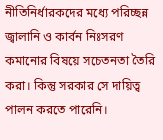নীতিনির্ধারকদের মধ্যে পরিচ্ছন্ন জ্বালানি ও কার্বন নিঃসরণ কমানোর বিষয়ে সচেতনতা তৈরি করা। কিন্তু সরকার সে দায়িত্ব পালন করতে পারেনি।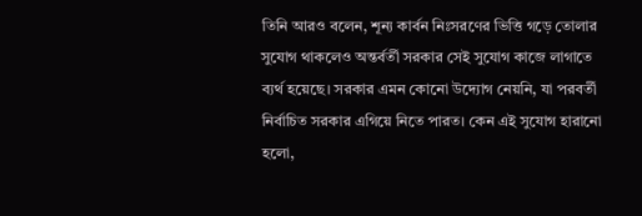তিনি আরও বলেন, শূন্য কার্বন নিঃসরণের ভিত্তি গড়ে তোলার সুযোগ থাকলেও অন্তর্বর্তী সরকার সেই সুযোগ কাজে লাগাতে ব্যর্থ হয়েছে। সরকার এমন কোনো উদ্যোগ নেয়নি, যা পরবর্তী নির্বাচিত সরকার এগিয়ে নিতে পারত। কেন এই সুযোগ হারানো হলো,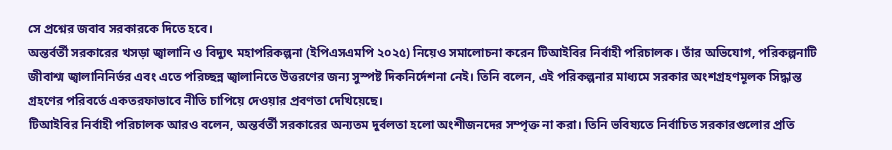সে প্রশ্নের জবাব সরকারকে দিতে হবে।
অন্তর্বর্তী সরকারের খসড়া জ্বালানি ও বিদ্যুৎ মহাপরিকল্পনা (ইপিএসএমপি ২০২৫) নিয়েও সমালোচনা করেন টিআইবির নির্বাহী পরিচালক। তাঁর অভিযোগ, পরিকল্পনাটি জীবাশ্ম জ্বালানিনির্ভর এবং এতে পরিচ্ছন্ন জ্বালানিতে উত্তরণের জন্য সুস্পষ্ট দিকনির্দেশনা নেই। তিনি বলেন, এই পরিকল্পনার মাধ্যমে সরকার অংশগ্রহণমূলক সিদ্ধান্ত গ্রহণের পরিবর্তে একতরফাভাবে নীতি চাপিয়ে দেওয়ার প্রবণতা দেখিয়েছে।
টিআইবির নির্বাহী পরিচালক আরও বলেন, অন্তর্বর্তী সরকারের অন্যতম দুর্বলতা হলো অংশীজনদের সম্পৃক্ত না করা। তিনি ভবিষ্যতে নির্বাচিত সরকারগুলোর প্রতি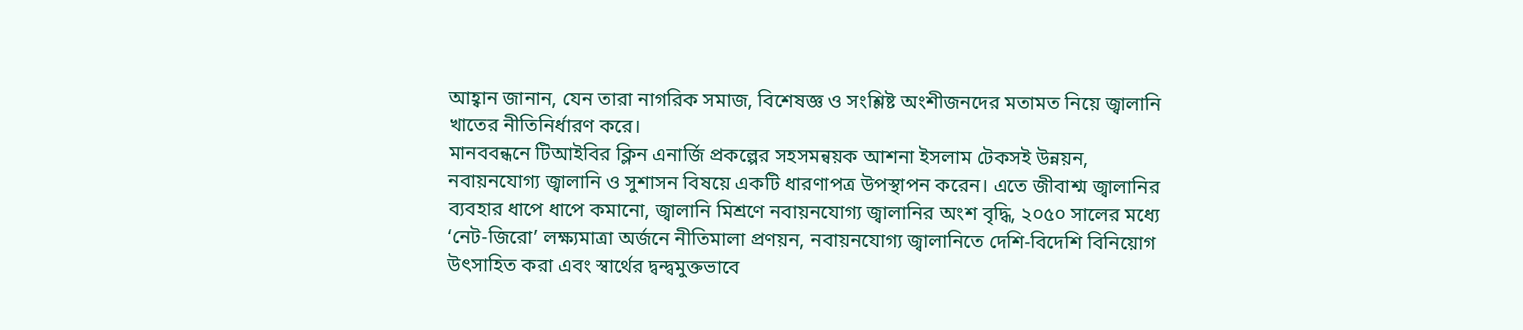আহ্বান জানান, যেন তারা নাগরিক সমাজ, বিশেষজ্ঞ ও সংশ্লিষ্ট অংশীজনদের মতামত নিয়ে জ্বালানি খাতের নীতিনির্ধারণ করে।
মানববন্ধনে টিআইবির ক্লিন এনার্জি প্রকল্পের সহসমন্বয়ক আশনা ইসলাম টেকসই উন্নয়ন, নবায়নযোগ্য জ্বালানি ও সুশাসন বিষয়ে একটি ধারণাপত্র উপস্থাপন করেন। এতে জীবাশ্ম জ্বালানির ব্যবহার ধাপে ধাপে কমানো, জ্বালানি মিশ্রণে নবায়নযোগ্য জ্বালানির অংশ বৃদ্ধি, ২০৫০ সালের মধ্যে ‘নেট-জিরো’ লক্ষ্যমাত্রা অর্জনে নীতিমালা প্রণয়ন, নবায়নযোগ্য জ্বালানিতে দেশি-বিদেশি বিনিয়োগ উৎসাহিত করা এবং স্বার্থের দ্বন্দ্বমুক্তভাবে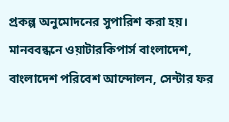প্রকল্প অনুমোদনের সুপারিশ করা হয়।
মানববন্ধনে ওয়াটারকিপার্স বাংলাদেশ, বাংলাদেশ পরিবেশ আন্দোলন, সেন্টার ফর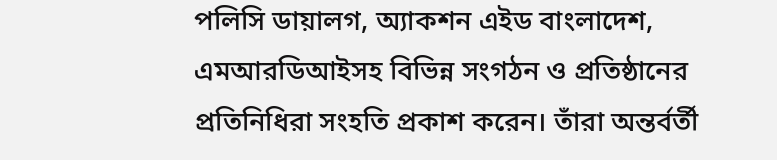পলিসি ডায়ালগ, অ্যাকশন এইড বাংলাদেশ, এমআরডিআইসহ বিভিন্ন সংগঠন ও প্রতিষ্ঠানের প্রতিনিধিরা সংহতি প্রকাশ করেন। তাঁরা অন্তর্বর্তী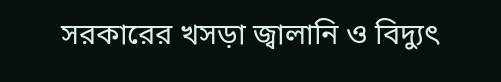সরকারের খসড়া জ্বালানি ও বিদ্যুৎ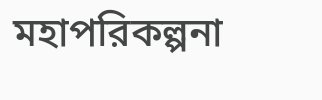মহাপরিকল্পনা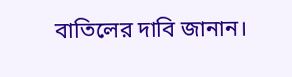বাতিলের দাবি জানান।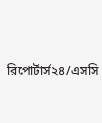রিপোর্টার্স২৪/এসসি